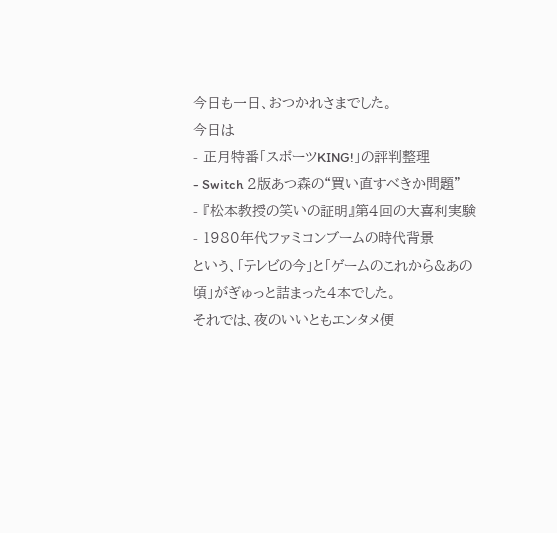今日も一日、おつかれさまでした。
今日は
- 正月特番「スポーツKING!」の評判整理
- Switch 2版あつ森の“買い直すべきか問題”
- 『松本教授の笑いの証明』第4回の大喜利実験
- 1980年代ファミコンブームの時代背景
という、「テレビの今」と「ゲームのこれから&あの頃」がぎゅっと詰まった4本でした。
それでは、夜のいいともエンタメ便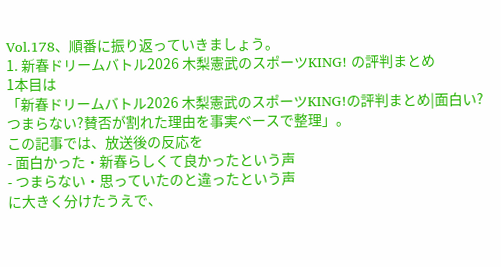Vol.178、順番に振り返っていきましょう。
1. 新春ドリームバトル2026 木梨憲武のスポーツKING! の評判まとめ
1本目は
「新春ドリームバトル2026 木梨憲武のスポーツKING!の評判まとめ|面白い?つまらない?賛否が割れた理由を事実ベースで整理」。
この記事では、放送後の反応を
- 面白かった・新春らしくて良かったという声
- つまらない・思っていたのと違ったという声
に大きく分けたうえで、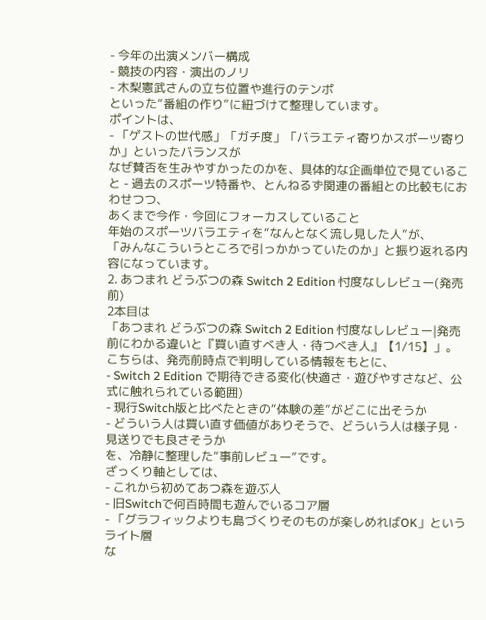- 今年の出演メンバー構成
- 競技の内容・演出のノリ
- 木梨憲武さんの立ち位置や進行のテンポ
といった“番組の作り”に紐づけて整理しています。
ポイントは、
- 「ゲストの世代感」「ガチ度」「バラエティ寄りかスポーツ寄りか」といったバランスが
なぜ賛否を生みやすかったのかを、具体的な企画単位で見ていること - 過去のスポーツ特番や、とんねるず関連の番組との比較もにおわせつつ、
あくまで今作・今回にフォーカスしていること
年始のスポーツバラエティを“なんとなく流し見した人”が、
「みんなこういうところで引っかかっていたのか」と振り返れる内容になっています。
2. あつまれ どうぶつの森 Switch 2 Edition 忖度なしレビュー(発売前)
2本目は
「あつまれ どうぶつの森 Switch 2 Edition 忖度なしレビュー|発売前にわかる違いと『買い直すべき人・待つべき人』【1/15】」。
こちらは、発売前時点で判明している情報をもとに、
- Switch 2 Edition で期待できる変化(快適さ・遊びやすさなど、公式に触れられている範囲)
- 現行Switch版と比べたときの“体験の差”がどこに出そうか
- どういう人は買い直す価値がありそうで、どういう人は様子見・見送りでも良さそうか
を、冷静に整理した“事前レビュー”です。
ざっくり軸としては、
- これから初めてあつ森を遊ぶ人
- 旧Switchで何百時間も遊んでいるコア層
- 「グラフィックよりも島づくりそのものが楽しめればOK」というライト層
な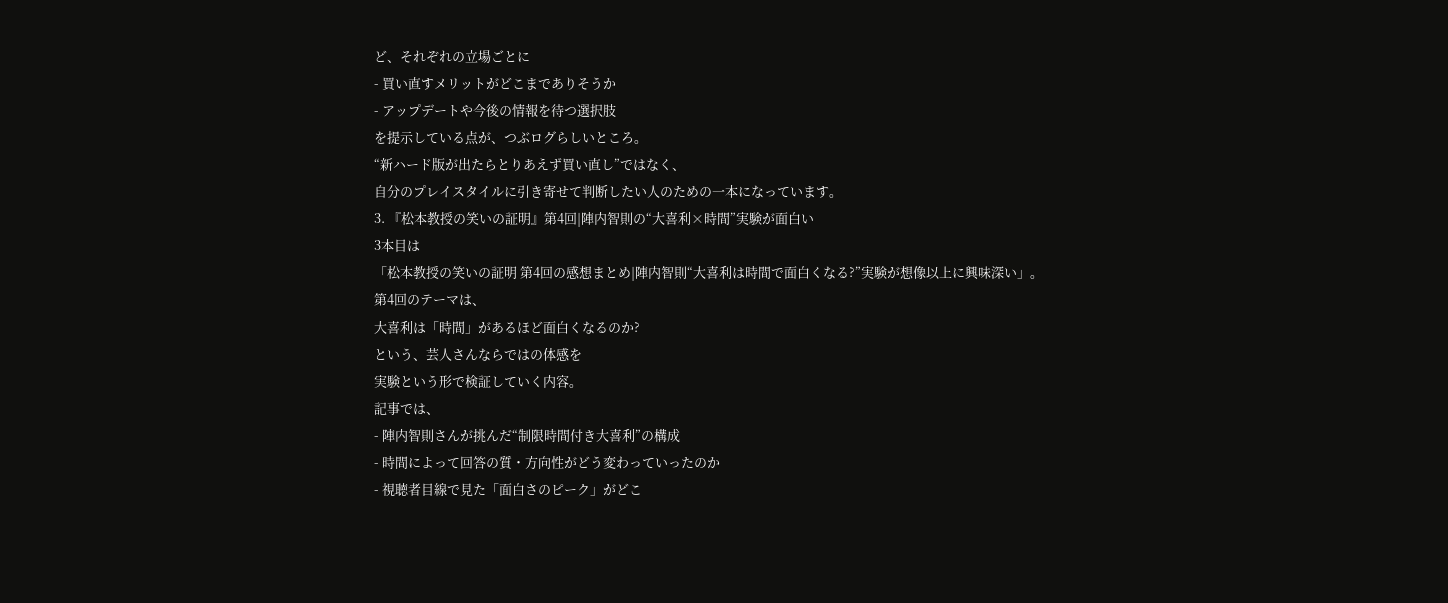ど、それぞれの立場ごとに
- 買い直すメリットがどこまでありそうか
- アップデートや今後の情報を待つ選択肢
を提示している点が、つぶログらしいところ。
“新ハード版が出たらとりあえず買い直し”ではなく、
自分のプレイスタイルに引き寄せて判断したい人のための一本になっています。
3. 『松本教授の笑いの証明』第4回|陣内智則の“大喜利×時間”実験が面白い
3本目は
「松本教授の笑いの証明 第4回の感想まとめ|陣内智則“大喜利は時間で面白くなる?”実験が想像以上に興味深い」。
第4回のテーマは、
大喜利は「時間」があるほど面白くなるのか?
という、芸人さんならではの体感を
実験という形で検証していく内容。
記事では、
- 陣内智則さんが挑んだ“制限時間付き大喜利”の構成
- 時間によって回答の質・方向性がどう変わっていったのか
- 視聴者目線で見た「面白さのピーク」がどこ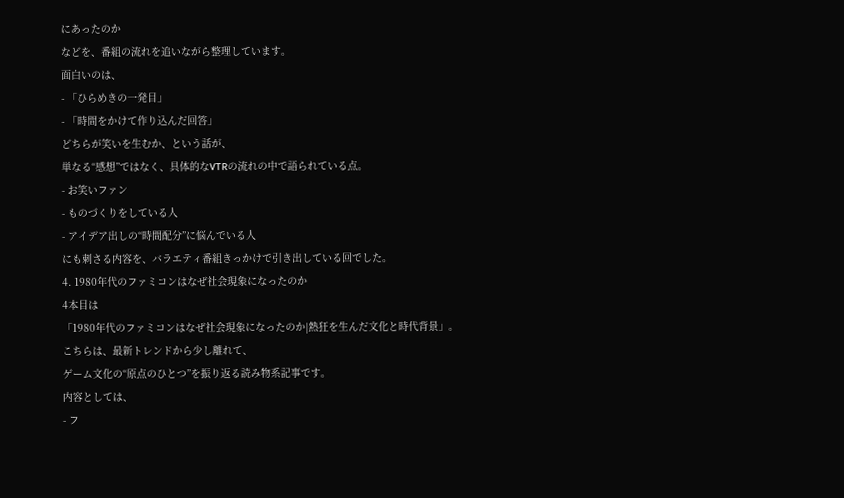にあったのか
などを、番組の流れを追いながら整理しています。
面白いのは、
- 「ひらめきの一発目」
- 「時間をかけて作り込んだ回答」
どちらが笑いを生むか、という話が、
単なる“感想”ではなく、具体的なVTRの流れの中で語られている点。
- お笑いファン
- ものづくりをしている人
- アイデア出しの“時間配分”に悩んでいる人
にも刺さる内容を、バラエティ番組きっかけで引き出している回でした。
4. 1980年代のファミコンはなぜ社会現象になったのか
4本目は
「1980年代のファミコンはなぜ社会現象になったのか|熱狂を生んだ文化と時代背景」。
こちらは、最新トレンドから少し離れて、
ゲーム文化の“原点のひとつ”を振り返る読み物系記事です。
内容としては、
- フ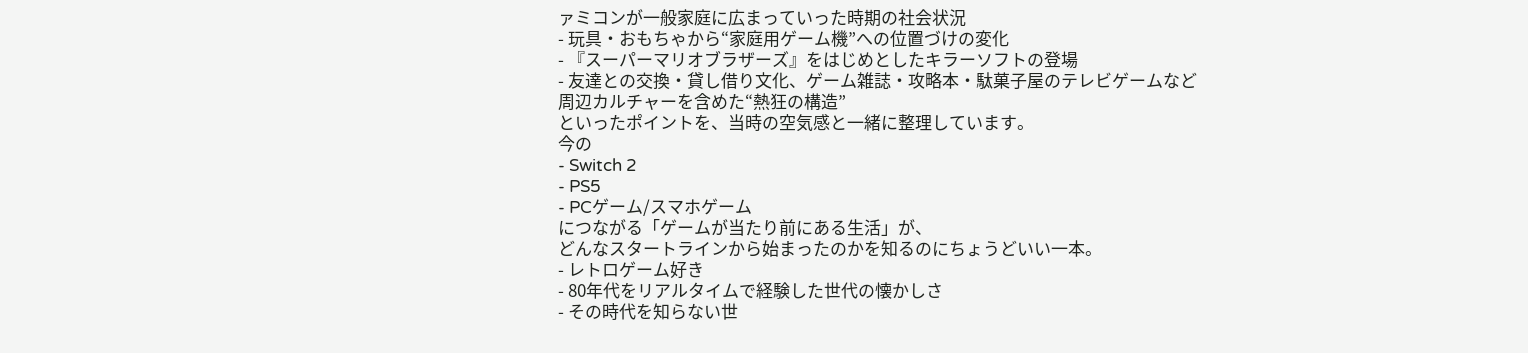ァミコンが一般家庭に広まっていった時期の社会状況
- 玩具・おもちゃから“家庭用ゲーム機”への位置づけの変化
- 『スーパーマリオブラザーズ』をはじめとしたキラーソフトの登場
- 友達との交換・貸し借り文化、ゲーム雑誌・攻略本・駄菓子屋のテレビゲームなど
周辺カルチャーを含めた“熱狂の構造”
といったポイントを、当時の空気感と一緒に整理しています。
今の
- Switch 2
- PS5
- PCゲーム/スマホゲーム
につながる「ゲームが当たり前にある生活」が、
どんなスタートラインから始まったのかを知るのにちょうどいい一本。
- レトロゲーム好き
- 80年代をリアルタイムで経験した世代の懐かしさ
- その時代を知らない世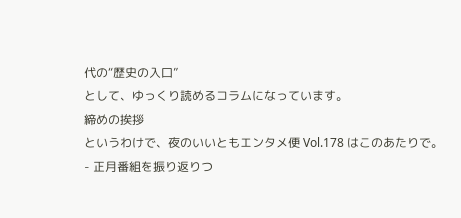代の“歴史の入口”
として、ゆっくり読めるコラムになっています。
締めの挨拶
というわけで、夜のいいともエンタメ便 Vol.178 はこのあたりで。
- 正月番組を振り返りつ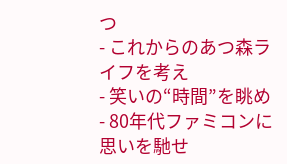つ
- これからのあつ森ライフを考え
- 笑いの“時間”を眺め
- 80年代ファミコンに思いを馳せ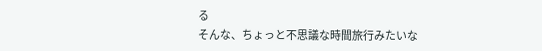る
そんな、ちょっと不思議な時間旅行みたいな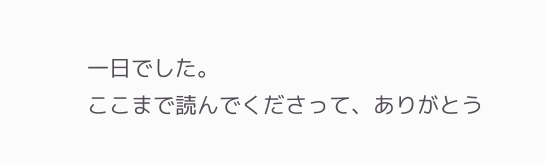一日でした。
ここまで読んでくださって、ありがとう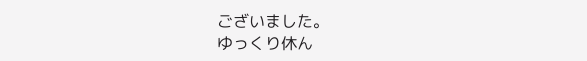ございました。
ゆっくり休ん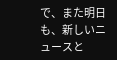で、また明日も、新しいニュースと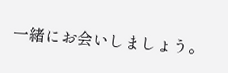一緒にお会いしましょう。